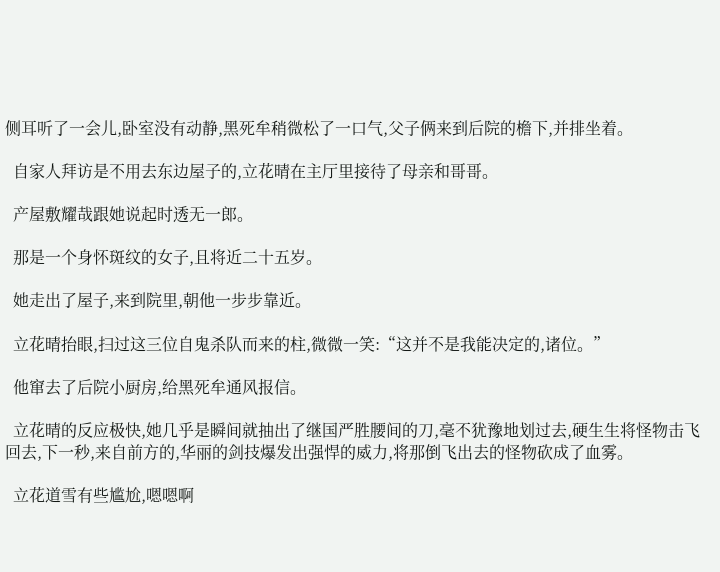侧耳听了一会儿,卧室没有动静,黑死牟稍微松了一口气,父子俩来到后院的檐下,并排坐着。

  自家人拜访是不用去东边屋子的,立花晴在主厅里接待了母亲和哥哥。

  产屋敷耀哉跟她说起时透无一郎。

  那是一个身怀斑纹的女子,且将近二十五岁。

  她走出了屋子,来到院里,朝他一步步靠近。

  立花晴抬眼,扫过这三位自鬼杀队而来的柱,微微一笑:“这并不是我能决定的,诸位。”

  他窜去了后院小厨房,给黑死牟通风报信。

  立花晴的反应极快,她几乎是瞬间就抽出了继国严胜腰间的刀,毫不犹豫地划过去,硬生生将怪物击飞回去,下一秒,来自前方的,华丽的剑技爆发出强悍的威力,将那倒飞出去的怪物砍成了血雾。

  立花道雪有些尴尬,嗯嗯啊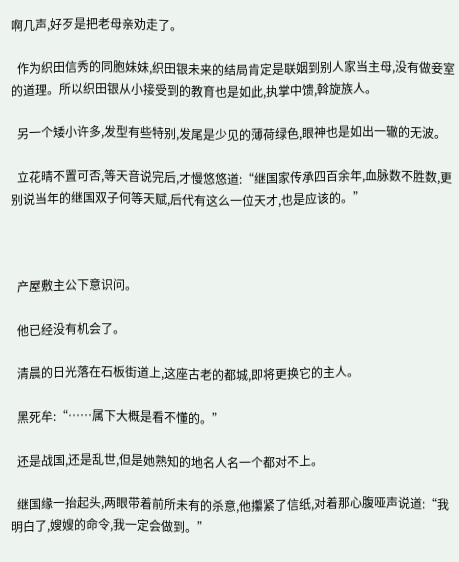啊几声,好歹是把老母亲劝走了。

  作为织田信秀的同胞妹妹,织田银未来的结局肯定是联姻到别人家当主母,没有做妾室的道理。所以织田银从小接受到的教育也是如此,执掌中馈,斡旋族人。

  另一个矮小许多,发型有些特别,发尾是少见的薄荷绿色,眼神也是如出一辙的无波。

  立花晴不置可否,等天音说完后,才慢悠悠道:“继国家传承四百余年,血脉数不胜数,更别说当年的继国双子何等天赋,后代有这么一位天才,也是应该的。”



  产屋敷主公下意识问。

  他已经没有机会了。

  清晨的日光落在石板街道上,这座古老的都城,即将更换它的主人。

  黑死牟:“……属下大概是看不懂的。”

  还是战国,还是乱世,但是她熟知的地名人名一个都对不上。

  继国缘一抬起头,两眼带着前所未有的杀意,他攥紧了信纸,对着那心腹哑声说道:“我明白了,嫂嫂的命令,我一定会做到。”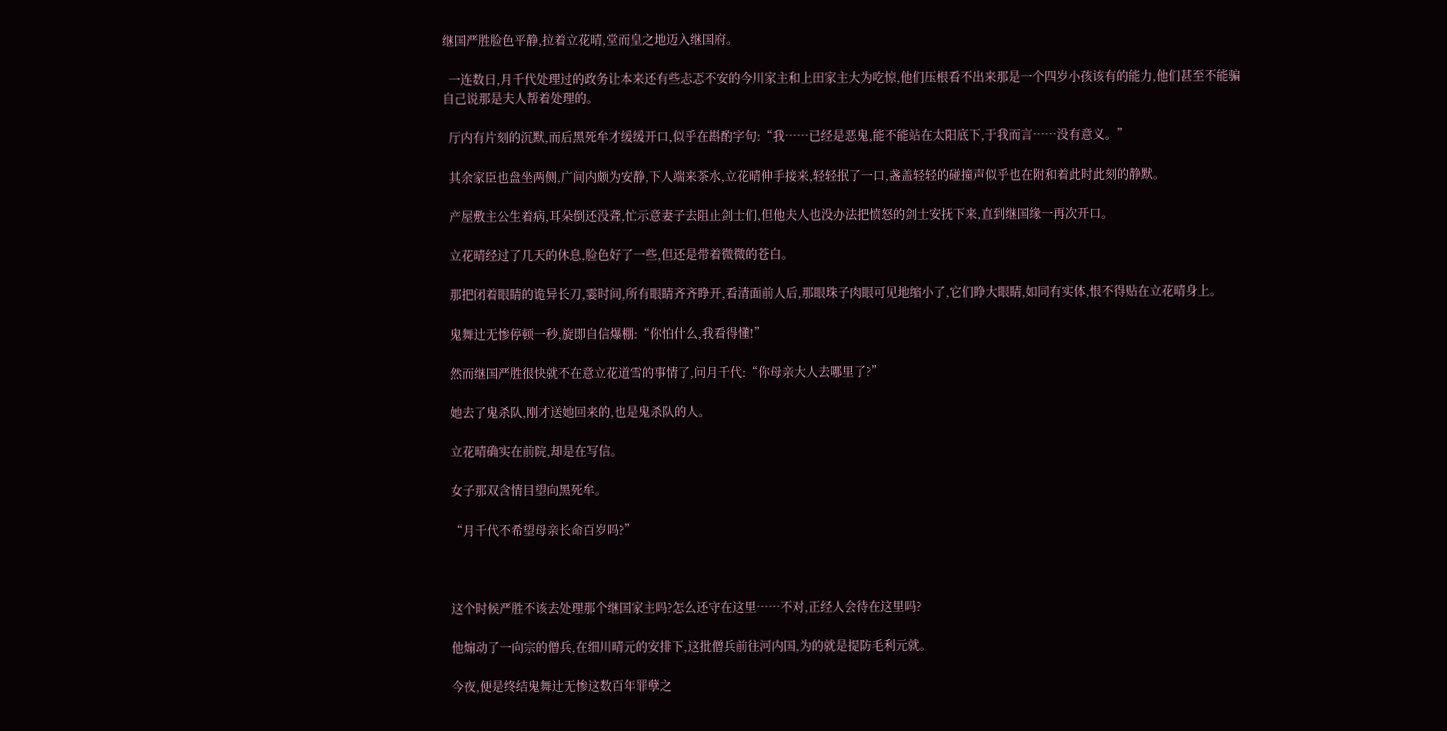继国严胜脸色平静,拉着立花晴,堂而皇之地迈入继国府。

  一连数日,月千代处理过的政务让本来还有些忐忑不安的今川家主和上田家主大为吃惊,他们压根看不出来那是一个四岁小孩该有的能力,他们甚至不能骗自己说那是夫人帮着处理的。

  厅内有片刻的沉默,而后黑死牟才缓缓开口,似乎在斟酌字句:“我……已经是恶鬼,能不能站在太阳底下,于我而言……没有意义。”

  其余家臣也盘坐两侧,广间内颇为安静,下人端来茶水,立花晴伸手接来,轻轻抿了一口,盏盖轻轻的碰撞声似乎也在附和着此时此刻的静默。

  产屋敷主公生着病,耳朵倒还没聋,忙示意妻子去阻止剑士们,但他夫人也没办法把愤怒的剑士安抚下来,直到继国缘一再次开口。

  立花晴经过了几天的休息,脸色好了一些,但还是带着微微的苍白。

  那把闭着眼睛的诡异长刀,霎时间,所有眼睛齐齐睁开,看清面前人后,那眼珠子肉眼可见地缩小了,它们睁大眼睛,如同有实体,恨不得贴在立花晴身上。

  鬼舞辻无惨停顿一秒,旋即自信爆棚:“你怕什么,我看得懂!”

  然而继国严胜很快就不在意立花道雪的事情了,问月千代:“你母亲大人去哪里了?”

  她去了鬼杀队,刚才送她回来的,也是鬼杀队的人。

  立花晴确实在前院,却是在写信。

  女子那双含情目望向黑死牟。

  “月千代不希望母亲长命百岁吗?”



  这个时候严胜不该去处理那个继国家主吗?怎么还守在这里……不对,正经人会待在这里吗?

  他煽动了一向宗的僧兵,在细川晴元的安排下,这批僧兵前往河内国,为的就是提防毛利元就。

  今夜,便是终结鬼舞辻无惨这数百年罪孽之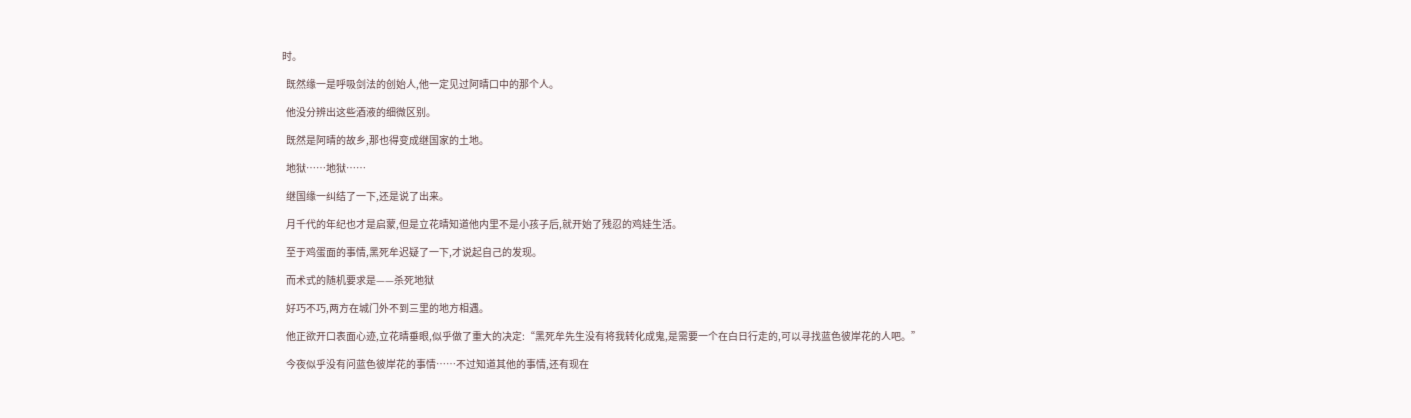时。

  既然缘一是呼吸剑法的创始人,他一定见过阿晴口中的那个人。

  他没分辨出这些酒液的细微区别。

  既然是阿晴的故乡,那也得变成继国家的土地。

  地狱……地狱……

  继国缘一纠结了一下,还是说了出来。

  月千代的年纪也才是启蒙,但是立花晴知道他内里不是小孩子后,就开始了残忍的鸡娃生活。

  至于鸡蛋面的事情,黑死牟迟疑了一下,才说起自己的发现。

  而术式的随机要求是——杀死地狱

  好巧不巧,两方在城门外不到三里的地方相遇。

  他正欲开口表面心迹,立花晴垂眼,似乎做了重大的决定:“黑死牟先生没有将我转化成鬼,是需要一个在白日行走的,可以寻找蓝色彼岸花的人吧。”

  今夜似乎没有问蓝色彼岸花的事情……不过知道其他的事情,还有现在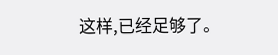这样,已经足够了。